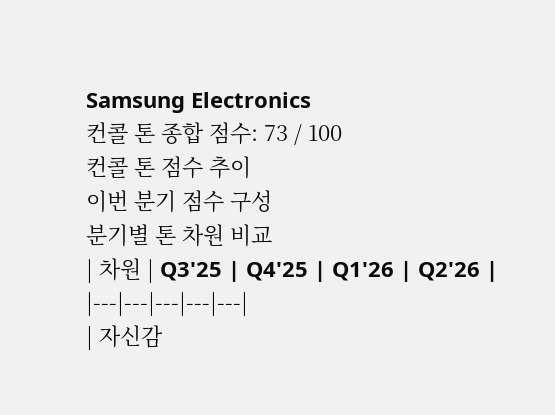Samsung Electronics
컨콜 톤 종합 점수: 73 / 100
컨콜 톤 점수 추이
이번 분기 점수 구성
분기별 톤 차원 비교
| 차원 | Q3'25 | Q4'25 | Q1'26 | Q2'26 |
|---|---|---|---|---|
| 자신감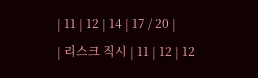| 11 | 12 | 14 | 17 / 20 |
| 리스크 직시 | 11 | 12 | 12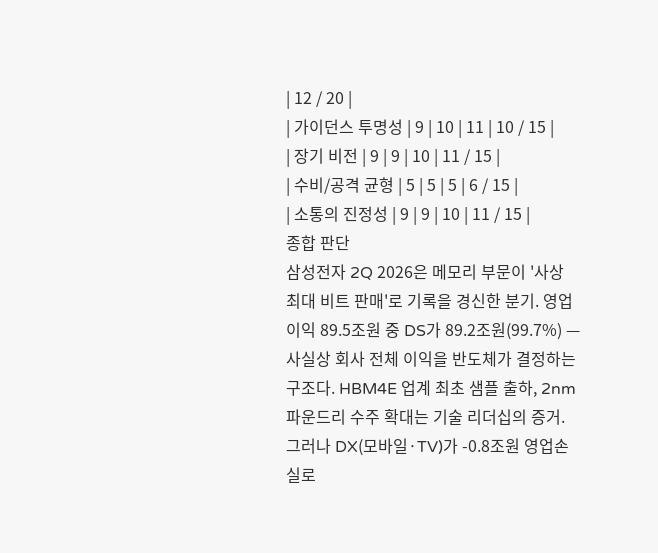| 12 / 20 |
| 가이던스 투명성 | 9 | 10 | 11 | 10 / 15 |
| 장기 비전 | 9 | 9 | 10 | 11 / 15 |
| 수비/공격 균형 | 5 | 5 | 5 | 6 / 15 |
| 소통의 진정성 | 9 | 9 | 10 | 11 / 15 |
종합 판단
삼성전자 2Q 2026은 메모리 부문이 '사상 최대 비트 판매'로 기록을 경신한 분기. 영업이익 89.5조원 중 DS가 89.2조원(99.7%) — 사실상 회사 전체 이익을 반도체가 결정하는 구조다. HBM4E 업계 최초 샘플 출하, 2nm 파운드리 수주 확대는 기술 리더십의 증거. 그러나 DX(모바일·TV)가 -0.8조원 영업손실로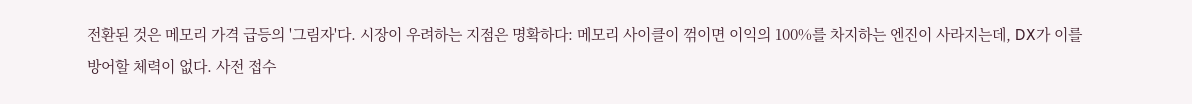전환된 것은 메모리 가격 급등의 '그림자'다. 시장이 우려하는 지점은 명확하다: 메모리 사이클이 꺾이면 이익의 100%를 차지하는 엔진이 사라지는데, DX가 이를 방어할 체력이 없다. 사전 접수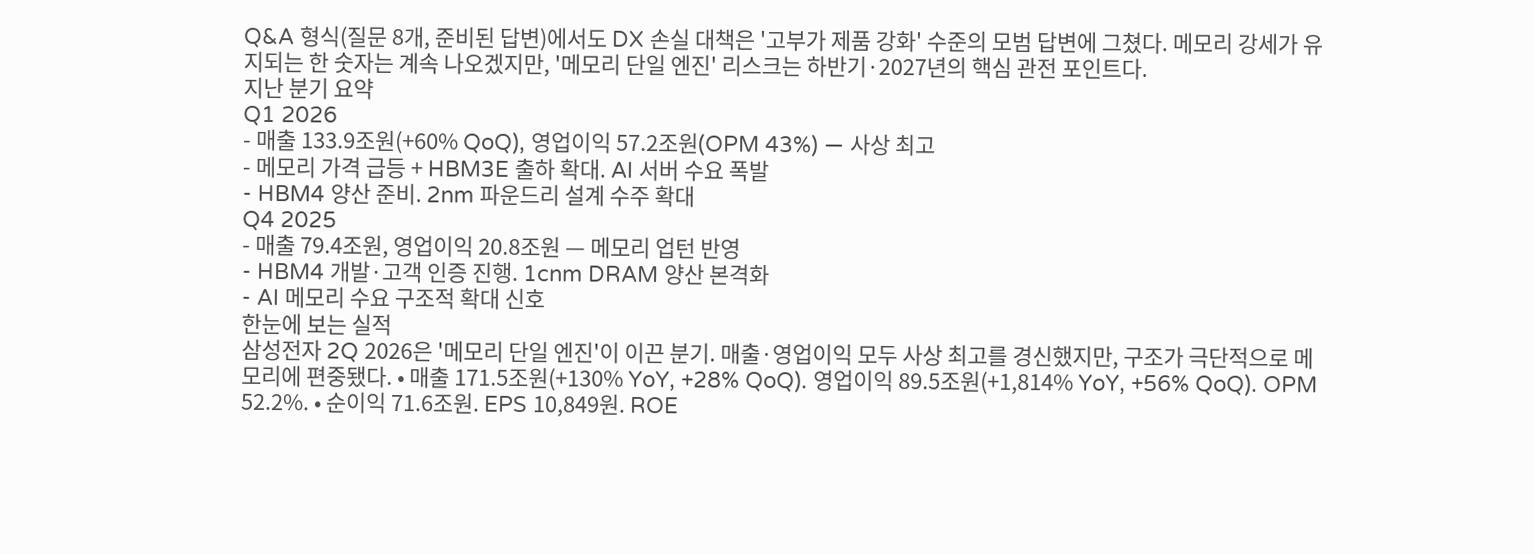Q&A 형식(질문 8개, 준비된 답변)에서도 DX 손실 대책은 '고부가 제품 강화' 수준의 모범 답변에 그쳤다. 메모리 강세가 유지되는 한 숫자는 계속 나오겠지만, '메모리 단일 엔진' 리스크는 하반기·2027년의 핵심 관전 포인트다.
지난 분기 요약
Q1 2026
- 매출 133.9조원(+60% QoQ), 영업이익 57.2조원(OPM 43%) — 사상 최고
- 메모리 가격 급등 + HBM3E 출하 확대. AI 서버 수요 폭발
- HBM4 양산 준비. 2nm 파운드리 설계 수주 확대
Q4 2025
- 매출 79.4조원, 영업이익 20.8조원 — 메모리 업턴 반영
- HBM4 개발·고객 인증 진행. 1cnm DRAM 양산 본격화
- AI 메모리 수요 구조적 확대 신호
한눈에 보는 실적
삼성전자 2Q 2026은 '메모리 단일 엔진'이 이끈 분기. 매출·영업이익 모두 사상 최고를 경신했지만, 구조가 극단적으로 메모리에 편중됐다. • 매출 171.5조원(+130% YoY, +28% QoQ). 영업이익 89.5조원(+1,814% YoY, +56% QoQ). OPM 52.2%. • 순이익 71.6조원. EPS 10,849원. ROE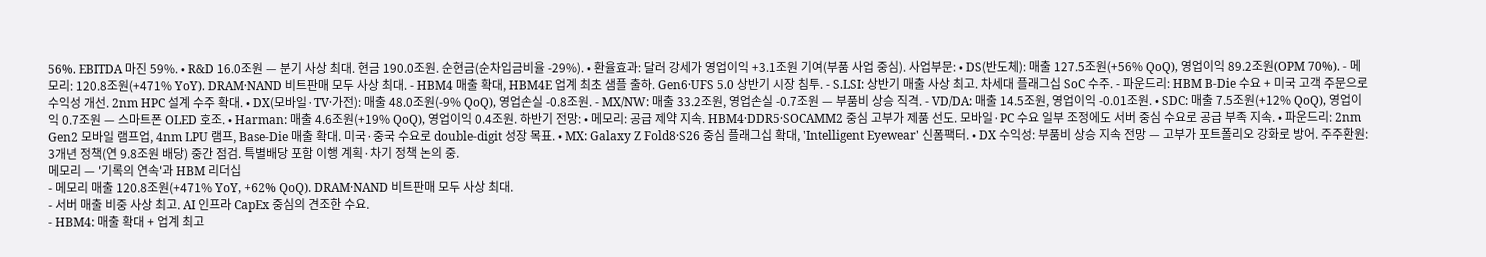56%. EBITDA 마진 59%. • R&D 16.0조원 — 분기 사상 최대. 현금 190.0조원. 순현금(순차입금비율 -29%). • 환율효과: 달러 강세가 영업이익 +3.1조원 기여(부품 사업 중심). 사업부문: • DS(반도체): 매출 127.5조원(+56% QoQ), 영업이익 89.2조원(OPM 70%). - 메모리: 120.8조원(+471% YoY). DRAM·NAND 비트판매 모두 사상 최대. - HBM4 매출 확대, HBM4E 업계 최초 샘플 출하. Gen6·UFS 5.0 상반기 시장 침투. - S.LSI: 상반기 매출 사상 최고. 차세대 플래그십 SoC 수주. - 파운드리: HBM B-Die 수요 + 미국 고객 주문으로 수익성 개선. 2nm HPC 설계 수주 확대. • DX(모바일·TV·가전): 매출 48.0조원(-9% QoQ), 영업손실 -0.8조원. - MX/NW: 매출 33.2조원, 영업손실 -0.7조원 — 부품비 상승 직격. - VD/DA: 매출 14.5조원, 영업이익 -0.01조원. • SDC: 매출 7.5조원(+12% QoQ), 영업이익 0.7조원 — 스마트폰 OLED 호조. • Harman: 매출 4.6조원(+19% QoQ), 영업이익 0.4조원. 하반기 전망: • 메모리: 공급 제약 지속. HBM4·DDR5·SOCAMM2 중심 고부가 제품 선도. 모바일·PC 수요 일부 조정에도 서버 중심 수요로 공급 부족 지속. • 파운드리: 2nm Gen2 모바일 램프업, 4nm LPU 램프, Base-Die 매출 확대. 미국·중국 수요로 double-digit 성장 목표. • MX: Galaxy Z Fold8·S26 중심 플래그십 확대, 'Intelligent Eyewear' 신폼팩터. • DX 수익성: 부품비 상승 지속 전망 — 고부가 포트폴리오 강화로 방어. 주주환원: 3개년 정책(연 9.8조원 배당) 중간 점검. 특별배당 포함 이행 계획·차기 정책 논의 중.
메모리 — '기록의 연속'과 HBM 리더십
- 메모리 매출 120.8조원(+471% YoY, +62% QoQ). DRAM·NAND 비트판매 모두 사상 최대.
- 서버 매출 비중 사상 최고. AI 인프라 CapEx 중심의 견조한 수요.
- HBM4: 매출 확대 + 업계 최고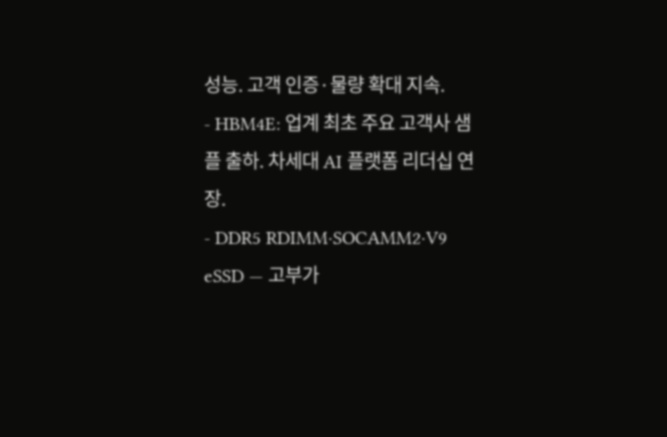성능. 고객 인증·물량 확대 지속.
- HBM4E: 업계 최초 주요 고객사 샘플 출하. 차세대 AI 플랫폼 리더십 연장.
- DDR5 RDIMM·SOCAMM2·V9 eSSD — 고부가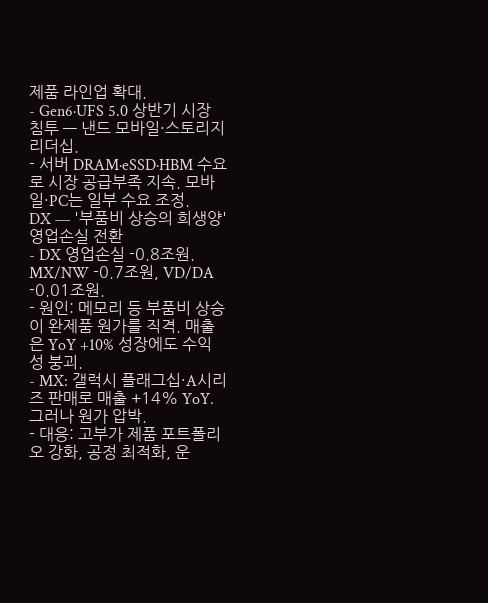제품 라인업 확대.
- Gen6·UFS 5.0 상반기 시장 침투 — 낸드 모바일·스토리지 리더십.
- 서버 DRAM·eSSD·HBM 수요로 시장 공급부족 지속. 모바일·PC는 일부 수요 조정.
DX — '부품비 상승의 희생양' 영업손실 전환
- DX 영업손실 -0.8조원. MX/NW -0.7조원, VD/DA -0.01조원.
- 원인: 메모리 등 부품비 상승이 완제품 원가를 직격. 매출은 YoY +10% 성장에도 수익성 붕괴.
- MX: 갤럭시 플래그십·A시리즈 판매로 매출 +14% YoY. 그러나 원가 압박.
- 대응: 고부가 제품 포트폴리오 강화, 공정 최적화, 운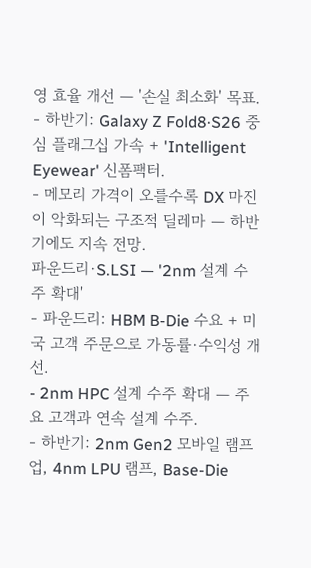영 효율 개선 — '손실 최소화' 목표.
- 하반기: Galaxy Z Fold8·S26 중심 플래그십 가속 + 'Intelligent Eyewear' 신폼팩터.
- 메모리 가격이 오를수록 DX 마진이 악화되는 구조적 딜레마 — 하반기에도 지속 전망.
파운드리·S.LSI — '2nm 설계 수주 확대'
- 파운드리: HBM B-Die 수요 + 미국 고객 주문으로 가동률·수익성 개선.
- 2nm HPC 설계 수주 확대 — 주요 고객과 연속 설계 수주.
- 하반기: 2nm Gen2 모바일 램프업, 4nm LPU 램프, Base-Die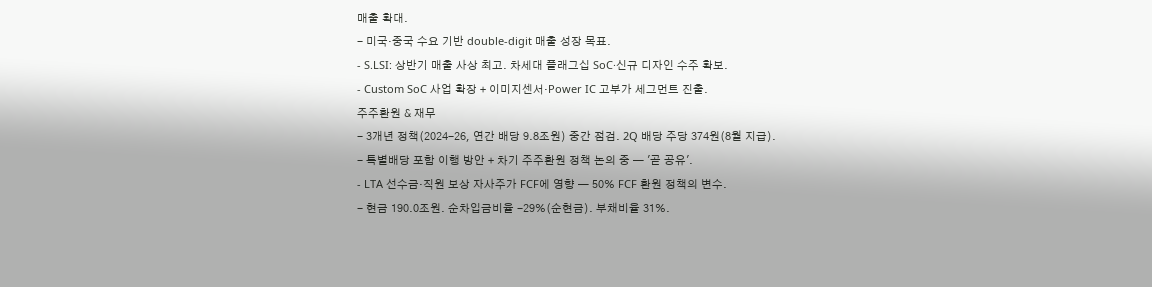매출 확대.
- 미국·중국 수요 기반 double-digit 매출 성장 목표.
- S.LSI: 상반기 매출 사상 최고. 차세대 플래그십 SoC·신규 디자인 수주 확보.
- Custom SoC 사업 확장 + 이미지센서·Power IC 고부가 세그먼트 진출.
주주환원 & 재무
- 3개년 정책(2024-26, 연간 배당 9.8조원) 중간 점검. 2Q 배당 주당 374원(8월 지급).
- 특별배당 포함 이행 방안 + 차기 주주환원 정책 논의 중 — '곧 공유'.
- LTA 선수금·직원 보상 자사주가 FCF에 영향 — 50% FCF 환원 정책의 변수.
- 현금 190.0조원. 순차입금비율 -29%(순현금). 부채비율 31%.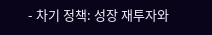- 차기 정책: 성장 재투자와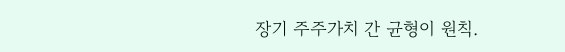장기 주주가치 간 균형이 원칙.